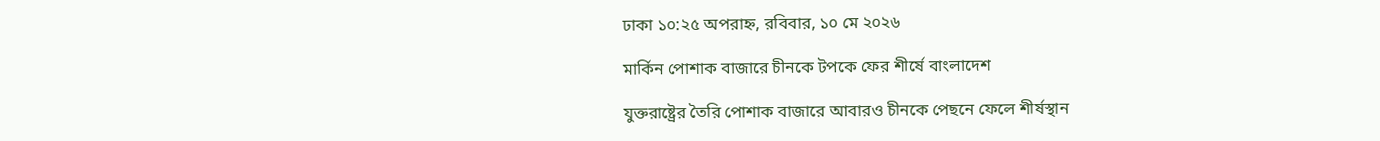ঢাকা ১০:২৫ অপরাহ্ন, রবিবার, ১০ মে ২০২৬

মার্কিন পোশাক বাজারে চীনকে টপকে ফের শীর্ষে বাংলাদেশ

যুক্তরাষ্ট্রের তৈরি পোশাক বাজারে আবারও চীনকে পেছনে ফেলে শীর্ষস্থান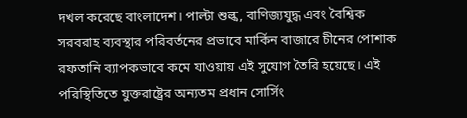দখল করেছে বাংলাদেশ। পাল্টা শুল্ক, বাণিজ্যযুদ্ধ এবং বৈশ্বিক সরবরাহ ব্যবস্থার পরিবর্তনের প্রভাবে মার্কিন বাজারে চীনের পোশাক রফতানি ব্যাপকভাবে কমে যাওয়ায় এই সুযোগ তৈরি হয়েছে। এই পরিস্থিতিতে যুক্তরাষ্ট্রের অন্যতম প্রধান সোর্সিং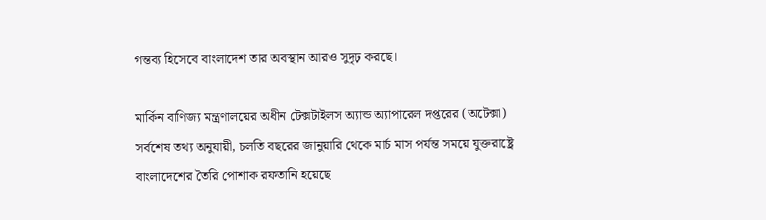গন্তব্য হিসেবে বাংলাদেশ তার অবস্থান আরও সুদৃঢ় করছে।

মার্কিন বাণিজ্য মন্ত্রণালয়ের অধীন টেক্সটাইলস অ্যান্ড অ্যাপারেল দপ্তরের (অটেক্সা) সর্বশেষ তথ্য অনুযায়ী, চলতি বছরের জানুয়ারি থেকে মার্চ মাস পর্যন্ত সময়ে যুক্তরাষ্ট্রে বাংলাদেশের তৈরি পোশাক রফতানি হয়েছে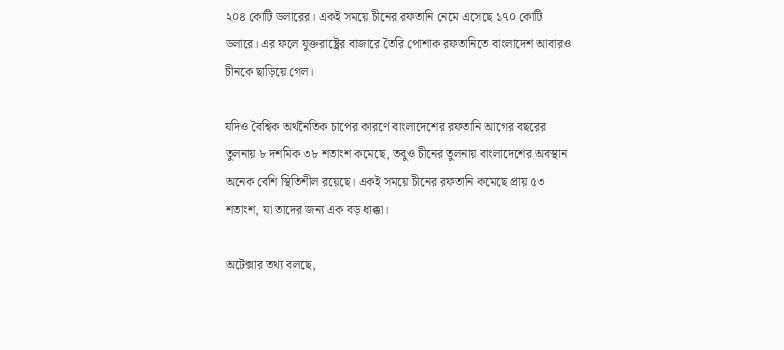২০৪ কোটি ডলারের। একই সময়ে চীনের রফতানি নেমে এসেছে ১৭০ কোটি ডলারে। এর ফলে যুক্তরাষ্ট্রের বাজারে তৈরি পোশাক রফতানিতে বাংলাদেশ আবারও চীনকে ছাড়িয়ে গেল।

যদিও বৈশ্বিক অর্থনৈতিক চাপের কারণে বাংলাদেশের রফতানি আগের বছরের তুলনায় ৮ দশমিক ৩৮ শতাংশ কমেছে, তবুও চীনের তুলনায় বাংলাদেশের অবস্থান অনেক বেশি স্থিতিশীল রয়েছে। একই সময়ে চীনের রফতানি কমেছে প্রায় ৫৩ শতাংশ, যা তাদের জন্য এক বড় ধাক্কা।

অটেক্সার তথ্য বলছে,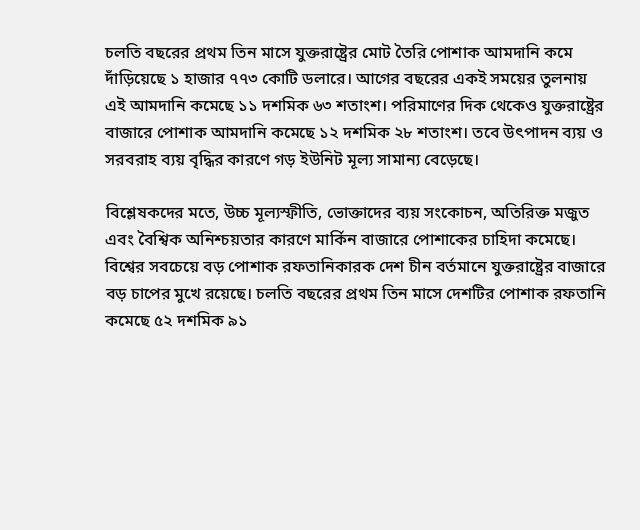চলতি বছরের প্রথম তিন মাসে যুক্তরাষ্ট্রের মোট তৈরি পোশাক আমদানি কমে দাঁড়িয়েছে ১ হাজার ৭৭৩ কোটি ডলারে। আগের বছরের একই সময়ের তুলনায় এই আমদানি কমেছে ১১ দশমিক ৬৩ শতাংশ। পরিমাণের দিক থেকেও যুক্তরাষ্ট্রের বাজারে পোশাক আমদানি কমেছে ১২ দশমিক ২৮ শতাংশ। তবে উৎপাদন ব্যয় ও সরবরাহ ব্যয় বৃদ্ধির কারণে গড় ইউনিট মূল্য সামান্য বেড়েছে।

বিশ্লেষকদের মতে, উচ্চ মূল্যস্ফীতি, ভোক্তাদের ব্যয় সংকোচন, অতিরিক্ত মজুত এবং বৈশ্বিক অনিশ্চয়তার কারণে মার্কিন বাজারে পোশাকের চাহিদা কমেছে। বিশ্বের সবচেয়ে বড় পোশাক রফতানিকারক দেশ চীন বর্তমানে যুক্তরাষ্ট্রের বাজারে বড় চাপের মুখে রয়েছে। চলতি বছরের প্রথম তিন মাসে দেশটির পোশাক রফতানি কমেছে ৫২ দশমিক ৯১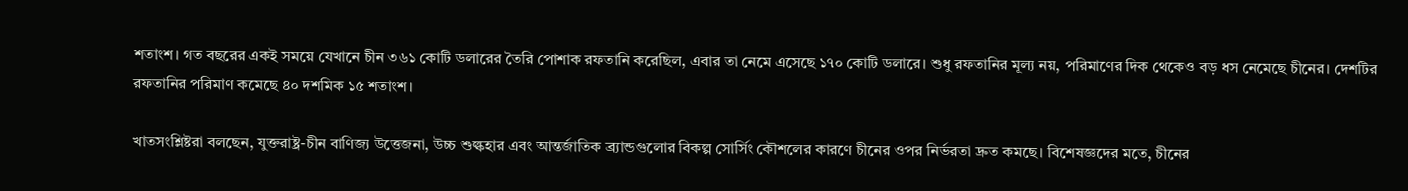শতাংশ। গত বছরের একই সময়ে যেখানে চীন ৩৬১ কোটি ডলারের তৈরি পোশাক রফতানি করেছিল, এবার তা নেমে এসেছে ১৭০ কোটি ডলারে। শুধু রফতানির মূল্য নয়, পরিমাণের দিক থেকেও বড় ধস নেমেছে চীনের। দেশটির রফতানির পরিমাণ কমেছে ৪০ দশমিক ১৫ শতাংশ।

খাতসংশ্লিষ্টরা বলছেন, যুক্তরাষ্ট্র-চীন বাণিজ্য উত্তেজনা, উচ্চ শুল্কহার এবং আন্তর্জাতিক ব্র্যান্ডগুলোর বিকল্প সোর্সিং কৌশলের কারণে চীনের ওপর নির্ভরতা দ্রুত কমছে। বিশেষজ্ঞদের মতে, চীনের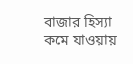বাজার হিস্যা কমে যাওয়ায়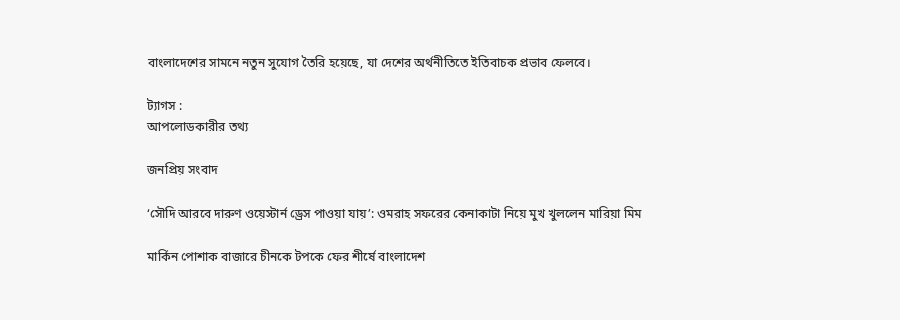বাংলাদেশের সামনে নতুন সুযোগ তৈরি হয়েছে, যা দেশের অর্থনীতিতে ইতিবাচক প্রভাব ফেলবে।

ট্যাগস :
আপলোডকারীর তথ্য

জনপ্রিয় সংবাদ

‘সৌদি আরবে দারুণ ওয়েস্টার্ন ড্রেস পাওয়া যায়’: ওমরাহ সফরের কেনাকাটা নিয়ে মুখ খুললেন মারিয়া মিম

মার্কিন পোশাক বাজারে চীনকে টপকে ফের শীর্ষে বাংলাদেশ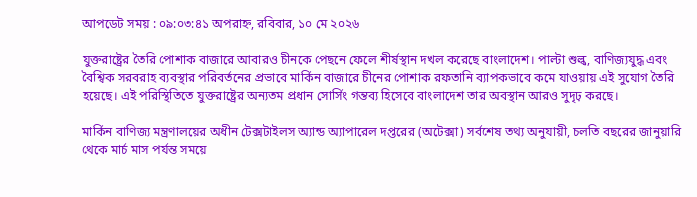আপডেট সময় : ০৯:০৩:৪১ অপরাহ্ন, রবিবার, ১০ মে ২০২৬

যুক্তরাষ্ট্রের তৈরি পোশাক বাজারে আবারও চীনকে পেছনে ফেলে শীর্ষস্থান দখল করেছে বাংলাদেশ। পাল্টা শুল্ক, বাণিজ্যযুদ্ধ এবং বৈশ্বিক সরবরাহ ব্যবস্থার পরিবর্তনের প্রভাবে মার্কিন বাজারে চীনের পোশাক রফতানি ব্যাপকভাবে কমে যাওয়ায় এই সুযোগ তৈরি হয়েছে। এই পরিস্থিতিতে যুক্তরাষ্ট্রের অন্যতম প্রধান সোর্সিং গন্তব্য হিসেবে বাংলাদেশ তার অবস্থান আরও সুদৃঢ় করছে।

মার্কিন বাণিজ্য মন্ত্রণালয়ের অধীন টেক্সটাইলস অ্যান্ড অ্যাপারেল দপ্তরের (অটেক্সা) সর্বশেষ তথ্য অনুযায়ী, চলতি বছরের জানুয়ারি থেকে মার্চ মাস পর্যন্ত সময়ে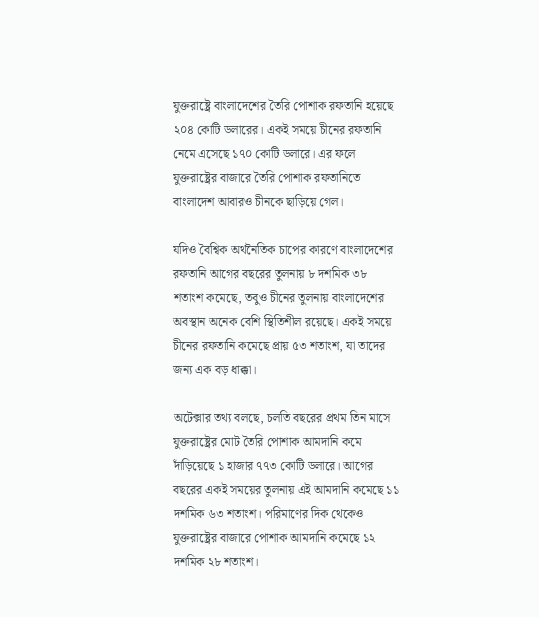যুক্তরাষ্ট্রে বাংলাদেশের তৈরি পোশাক রফতানি হয়েছে ২০৪ কোটি ডলারের। একই সময়ে চীনের রফতানি নেমে এসেছে ১৭০ কোটি ডলারে। এর ফলে যুক্তরাষ্ট্রের বাজারে তৈরি পোশাক রফতানিতে বাংলাদেশ আবারও চীনকে ছাড়িয়ে গেল।

যদিও বৈশ্বিক অর্থনৈতিক চাপের কারণে বাংলাদেশের রফতানি আগের বছরের তুলনায় ৮ দশমিক ৩৮ শতাংশ কমেছে, তবুও চীনের তুলনায় বাংলাদেশের অবস্থান অনেক বেশি স্থিতিশীল রয়েছে। একই সময়ে চীনের রফতানি কমেছে প্রায় ৫৩ শতাংশ, যা তাদের জন্য এক বড় ধাক্কা।

অটেক্সার তথ্য বলছে, চলতি বছরের প্রথম তিন মাসে যুক্তরাষ্ট্রের মোট তৈরি পোশাক আমদানি কমে দাঁড়িয়েছে ১ হাজার ৭৭৩ কোটি ডলারে। আগের বছরের একই সময়ের তুলনায় এই আমদানি কমেছে ১১ দশমিক ৬৩ শতাংশ। পরিমাণের দিক থেকেও যুক্তরাষ্ট্রের বাজারে পোশাক আমদানি কমেছে ১২ দশমিক ২৮ শতাংশ।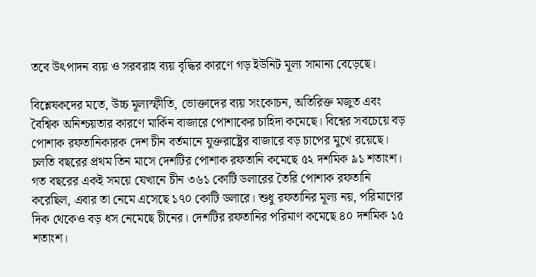তবে উৎপাদন ব্যয় ও সরবরাহ ব্যয় বৃদ্ধির কারণে গড় ইউনিট মূল্য সামান্য বেড়েছে।

বিশ্লেষকদের মতে, উচ্চ মূল্যস্ফীতি, ভোক্তাদের ব্যয় সংকোচন, অতিরিক্ত মজুত এবং বৈশ্বিক অনিশ্চয়তার কারণে মার্কিন বাজারে পোশাকের চাহিদা কমেছে। বিশ্বের সবচেয়ে বড় পোশাক রফতানিকারক দেশ চীন বর্তমানে যুক্তরাষ্ট্রের বাজারে বড় চাপের মুখে রয়েছে। চলতি বছরের প্রথম তিন মাসে দেশটির পোশাক রফতানি কমেছে ৫২ দশমিক ৯১ শতাংশ। গত বছরের একই সময়ে যেখানে চীন ৩৬১ কোটি ডলারের তৈরি পোশাক রফতানি করেছিল, এবার তা নেমে এসেছে ১৭০ কোটি ডলারে। শুধু রফতানির মূল্য নয়, পরিমাণের দিক থেকেও বড় ধস নেমেছে চীনের। দেশটির রফতানির পরিমাণ কমেছে ৪০ দশমিক ১৫ শতাংশ।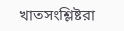খাতসংশ্লিষ্টরা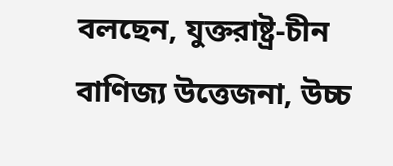বলছেন, যুক্তরাষ্ট্র-চীন বাণিজ্য উত্তেজনা, উচ্চ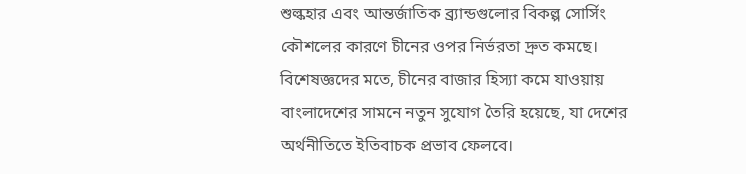শুল্কহার এবং আন্তর্জাতিক ব্র্যান্ডগুলোর বিকল্প সোর্সিং কৌশলের কারণে চীনের ওপর নির্ভরতা দ্রুত কমছে। বিশেষজ্ঞদের মতে, চীনের বাজার হিস্যা কমে যাওয়ায় বাংলাদেশের সামনে নতুন সুযোগ তৈরি হয়েছে, যা দেশের অর্থনীতিতে ইতিবাচক প্রভাব ফেলবে।